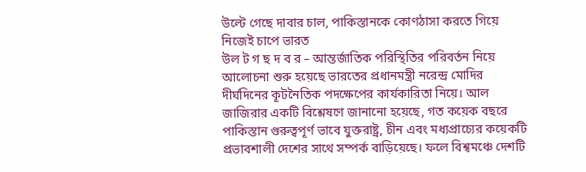উল্টে গেছে দাবার চাল, পাকিস্তানকে কোণঠাসা করতে গিয়ে নিজেই চাপে ভারত
উল ট গ ছ দ ব র – আন্তর্জাতিক পরিস্থিতির পরিবর্তন নিয়ে আলোচনা শুরু হয়েছে ভারতের প্রধানমন্ত্রী নরেন্দ্র মোদির দীর্ঘদিনের কূটনৈতিক পদক্ষেপের কার্যকারিতা নিয়ে। আল জাজিরার একটি বিশ্লেষণে জানানো হয়েছে, গত কয়েক বছরে পাকিস্তান গুরুত্বপূর্ণ ভাবে যুক্তরাষ্ট্র, চীন এবং মধ্যপ্রাচ্যের কয়েকটি প্রভাবশালী দেশের সাথে সম্পর্ক বাড়িয়েছে। ফলে বিশ্বমঞ্চে দেশটি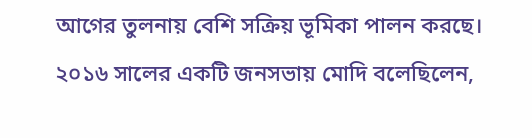আগের তুলনায় বেশি সক্রিয় ভূমিকা পালন করছে।
২০১৬ সালের একটি জনসভায় মোদি বলেছিলেন,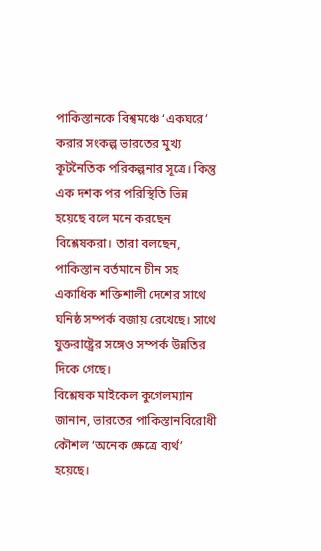পাকিস্তানকে বিশ্বমঞ্চে ‘একঘরে’ করার সংকল্প ভারতের মুখ্য কূটনৈতিক পরিকল্পনার সূত্রে। কিন্তু এক দশক পর পরিস্থিতি ভিন্ন হয়েছে বলে মনে করছেন বিশ্লেষকরা। তারা বলছেন, পাকিস্তান বর্তমানে চীন সহ একাধিক শক্তিশালী দেশের সাথে ঘনিষ্ঠ সম্পর্ক বজায় রেখেছে। সাথে যুক্তরাষ্ট্রের সঙ্গেও সম্পর্ক উন্নতির দিকে গেছে।
বিশ্লেষক মাইকেল কুগেলম্যান জানান, ভারতের পাকিস্তানবিরোধী কৌশল ‘অনেক ক্ষেত্রে ব্যর্থ’ হয়েছে।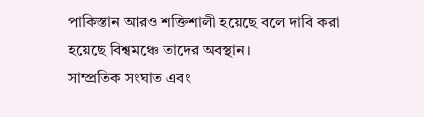পাকিস্তান আরও শক্তিশালী হয়েছে বলে দাবি করা হয়েছে বিশ্বমঞ্চে তাদের অবস্থান।
সাম্প্রতিক সংঘাত এবং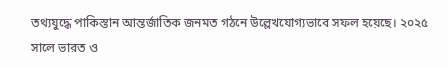তথ্যযুদ্ধে পাকিস্তান আন্তর্জাতিক জনমত গঠনে উল্লেখযোগ্যভাবে সফল হয়েছে। ২০২৫ সালে ভারত ও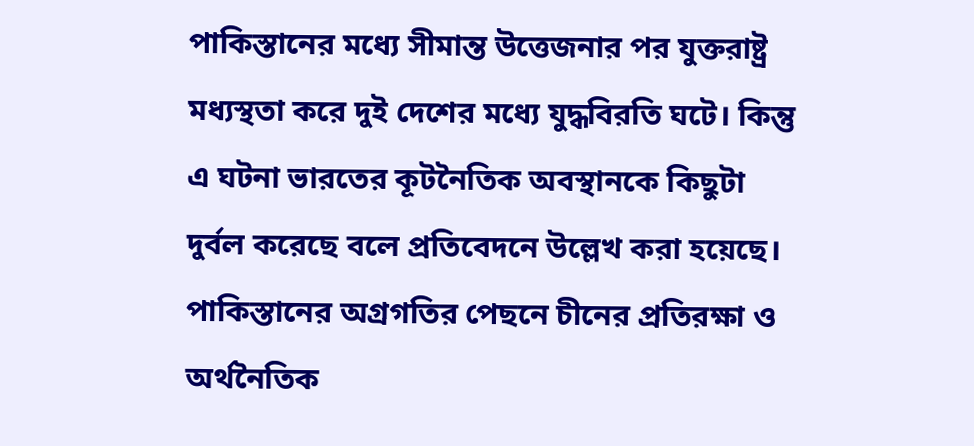পাকিস্তানের মধ্যে সীমান্ত উত্তেজনার পর যুক্তরাষ্ট্র মধ্যস্থতা করে দুই দেশের মধ্যে যুদ্ধবিরতি ঘটে। কিন্তু এ ঘটনা ভারতের কূটনৈতিক অবস্থানকে কিছুটা দুর্বল করেছে বলে প্রতিবেদনে উল্লেখ করা হয়েছে।
পাকিস্তানের অগ্রগতির পেছনে চীনের প্রতিরক্ষা ও অর্থনৈতিক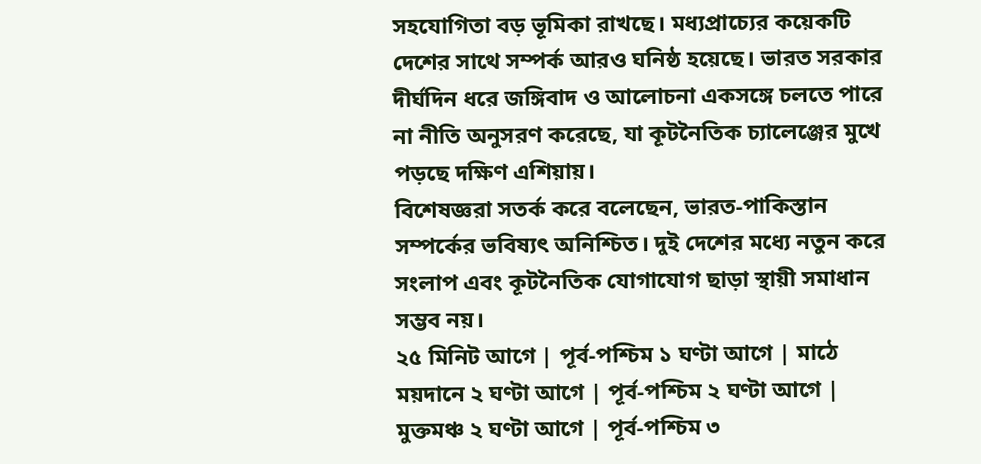সহযোগিতা বড় ভূমিকা রাখছে। মধ্যপ্রাচ্যের কয়েকটি দেশের সাথে সম্পর্ক আরও ঘনিষ্ঠ হয়েছে। ভারত সরকার দীর্ঘদিন ধরে জঙ্গিবাদ ও আলোচনা একসঙ্গে চলতে পারে না নীতি অনুসরণ করেছে, যা কূটনৈতিক চ্যালেঞ্জের মুখে পড়ছে দক্ষিণ এশিয়ায়।
বিশেষজ্ঞরা সতর্ক করে বলেছেন, ভারত-পাকিস্তান সম্পর্কের ভবিষ্যৎ অনিশ্চিত। দুই দেশের মধ্যে নতুন করে সংলাপ এবং কূটনৈতিক যোগাযোগ ছাড়া স্থায়ী সমাধান সম্ভব নয়।
২৫ মিনিট আগে | পূর্ব-পশ্চিম ১ ঘণ্টা আগে | মাঠে ময়দানে ২ ঘণ্টা আগে | পূর্ব-পশ্চিম ২ ঘণ্টা আগে | মুক্তমঞ্চ ২ ঘণ্টা আগে | পূর্ব-পশ্চিম ৩